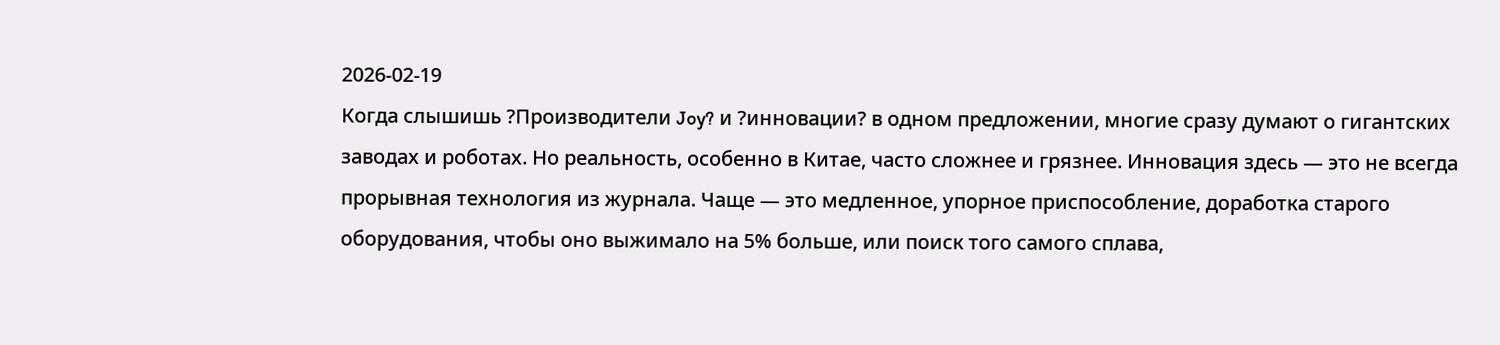2026-02-19
Когда слышишь ?Производители Joy? и ?инновации? в одном предложении, многие сразу думают о гигантских заводах и роботах. Но реальность, особенно в Китае, часто сложнее и грязнее. Инновация здесь — это не всегда прорывная технология из журнала. Чаще — это медленное, упорное приспособление, доработка старого оборудования, чтобы оно выжимало на 5% больше, или поиск того самого сплава,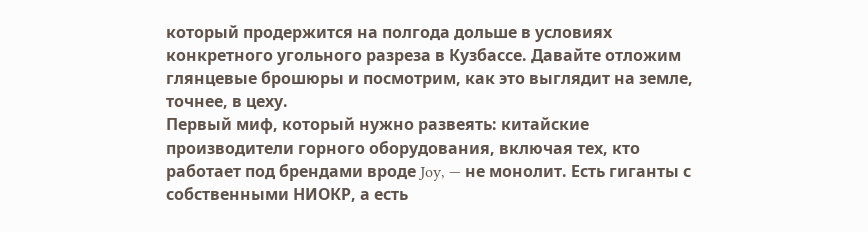который продержится на полгода дольше в условиях конкретного угольного разреза в Кузбассе. Давайте отложим глянцевые брошюры и посмотрим, как это выглядит на земле, точнее, в цеху.
Первый миф, который нужно развеять: китайские производители горного оборудования, включая тех, кто работает под брендами вроде Joy, — не монолит. Есть гиганты с собственными НИОКР, а есть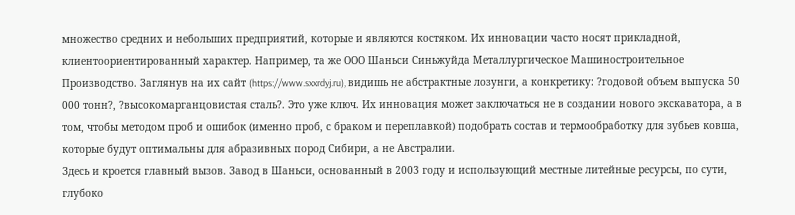множество средних и небольших предприятий, которые и являются костяком. Их инновации часто носят прикладной, клиентоориентированный характер. Например, та же ООО Шаньси Синьжуйда Металлургическое Машиностроительное Производство. Заглянув на их сайт (https://www.sxxrdyj.ru), видишь не абстрактные лозунги, а конкретику: ?годовой объем выпуска 50 000 тонн?, ?высокомарганцовистая сталь?. Это уже ключ. Их инновация может заключаться не в создании нового экскаватора, а в том, чтобы методом проб и ошибок (именно проб, с браком и переплавкой) подобрать состав и термообработку для зубьев ковша, которые будут оптимальны для абразивных пород Сибири, а не Австралии.
Здесь и кроется главный вызов. Завод в Шаньси, основанный в 2003 году и использующий местные литейные ресурсы, по сути, глубоко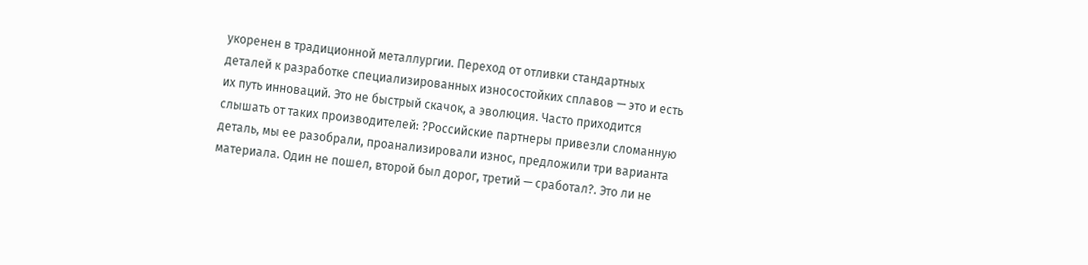укоренен в традиционной металлургии. Переход от отливки стандартных деталей к разработке специализированных износостойких сплавов — это и есть их путь инноваций. Это не быстрый скачок, а эволюция. Часто приходится слышать от таких производителей: ?Российские партнеры привезли сломанную деталь, мы ее разобрали, проанализировали износ, предложили три варианта материала. Один не пошел, второй был дорог, третий — сработал?. Это ли не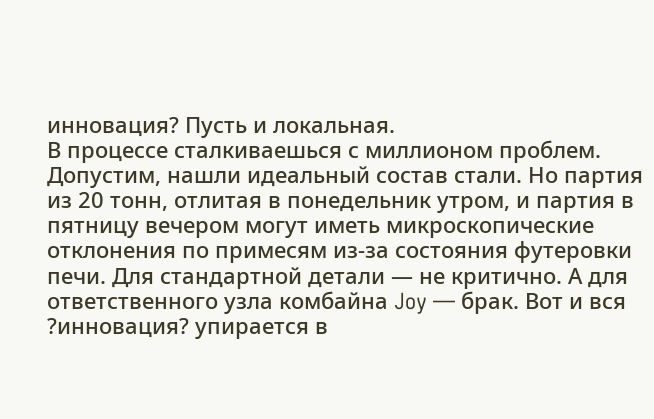инновация? Пусть и локальная.
В процессе сталкиваешься с миллионом проблем. Допустим, нашли идеальный состав стали. Но партия из 20 тонн, отлитая в понедельник утром, и партия в пятницу вечером могут иметь микроскопические отклонения по примесям из-за состояния футеровки печи. Для стандартной детали — не критично. А для ответственного узла комбайна Joy — брак. Вот и вся ?инновация? упирается в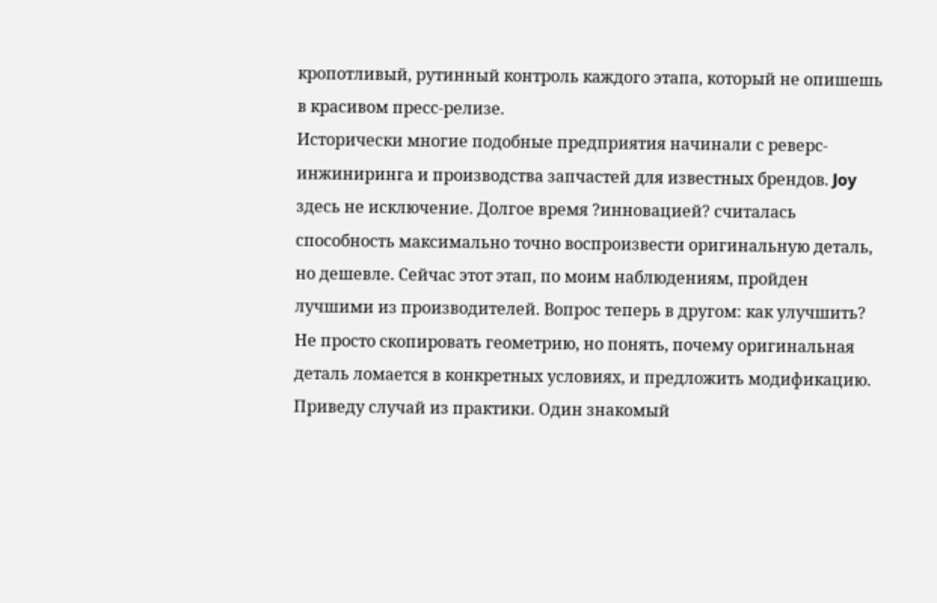кропотливый, рутинный контроль каждого этапа, который не опишешь в красивом пресс-релизе.
Исторически многие подобные предприятия начинали с реверс-инжиниринга и производства запчастей для известных брендов. Joy здесь не исключение. Долгое время ?инновацией? считалась способность максимально точно воспроизвести оригинальную деталь, но дешевле. Сейчас этот этап, по моим наблюдениям, пройден лучшими из производителей. Вопрос теперь в другом: как улучшить? Не просто скопировать геометрию, но понять, почему оригинальная деталь ломается в конкретных условиях, и предложить модификацию.
Приведу случай из практики. Один знакомый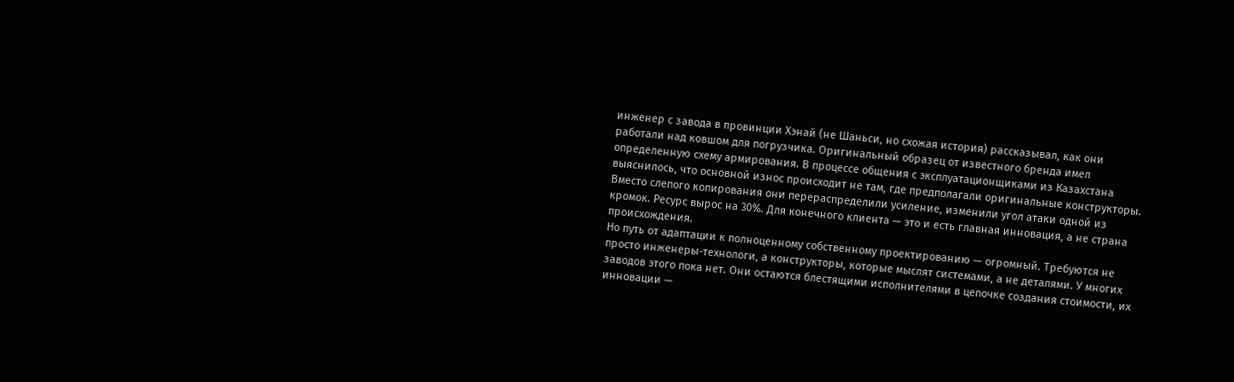инженер с завода в провинции Хэнай (не Шаньси, но схожая история) рассказывал, как они работали над ковшом для погрузчика. Оригинальный образец от известного бренда имел определенную схему армирования. В процессе общения с эксплуатационщиками из Казахстана выяснилось, что основной износ происходит не там, где предполагали оригинальные конструкторы. Вместо слепого копирования они перераспределили усиление, изменили угол атаки одной из кромок. Ресурс вырос на 30%. Для конечного клиента — это и есть главная инновация, а не страна происхождения.
Но путь от адаптации к полноценному собственному проектированию — огромный. Требуются не просто инженеры-технологи, а конструкторы, которые мыслят системами, а не деталями. У многих заводов этого пока нет. Они остаются блестящими исполнителями в цепочке создания стоимости, их инновации —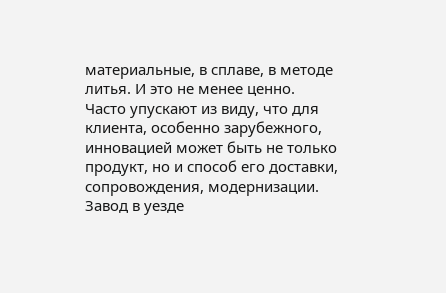материальные, в сплаве, в методе литья. И это не менее ценно.
Часто упускают из виду, что для клиента, особенно зарубежного, инновацией может быть не только продукт, но и способ его доставки, сопровождения, модернизации. Завод в уезде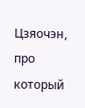Цзяочэн, про который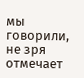мы говорили, не зря отмечает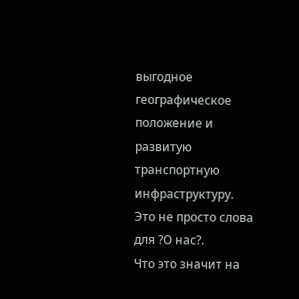выгодное географическое положение и развитую транспортную инфраструктуру. Это не просто слова для ?О нас?.
Что это значит на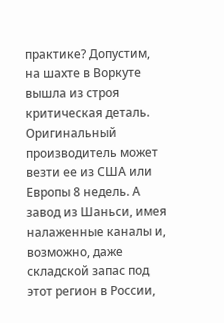практике? Допустим, на шахте в Воркуте вышла из строя критическая деталь. Оригинальный производитель может везти ее из США или Европы 8 недель. А завод из Шаньси, имея налаженные каналы и, возможно, даже складской запас под этот регион в России,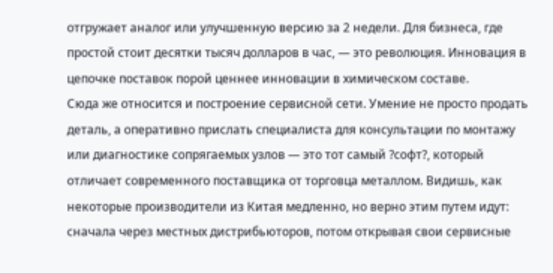отгружает аналог или улучшенную версию за 2 недели. Для бизнеса, где простой стоит десятки тысяч долларов в час, — это революция. Инновация в цепочке поставок порой ценнее инновации в химическом составе.
Сюда же относится и построение сервисной сети. Умение не просто продать деталь, а оперативно прислать специалиста для консультации по монтажу или диагностике сопрягаемых узлов — это тот самый ?софт?, который отличает современного поставщика от торговца металлом. Видишь, как некоторые производители из Китая медленно, но верно этим путем идут: сначала через местных дистрибьюторов, потом открывая свои сервисные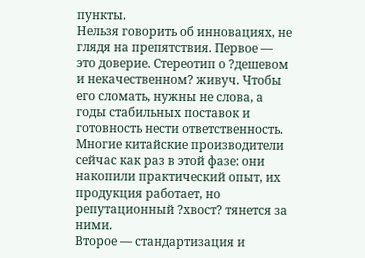пункты.
Нельзя говорить об инновациях, не глядя на препятствия. Первое — это доверие. Стереотип о ?дешевом и некачественном? живуч. Чтобы его сломать, нужны не слова, а годы стабильных поставок и готовность нести ответственность. Многие китайские производители сейчас как раз в этой фазе: они накопили практический опыт, их продукция работает, но репутационный ?хвост? тянется за ними.
Второе — стандартизация и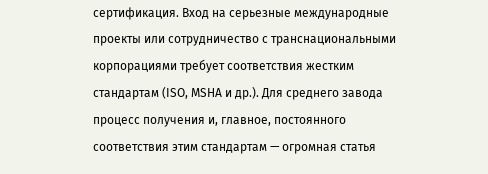сертификация. Вход на серьезные международные проекты или сотрудничество с транснациональными корпорациями требует соответствия жестким стандартам (ISO, MSHA и др.). Для среднего завода процесс получения и, главное, постоянного соответствия этим стандартам — огромная статья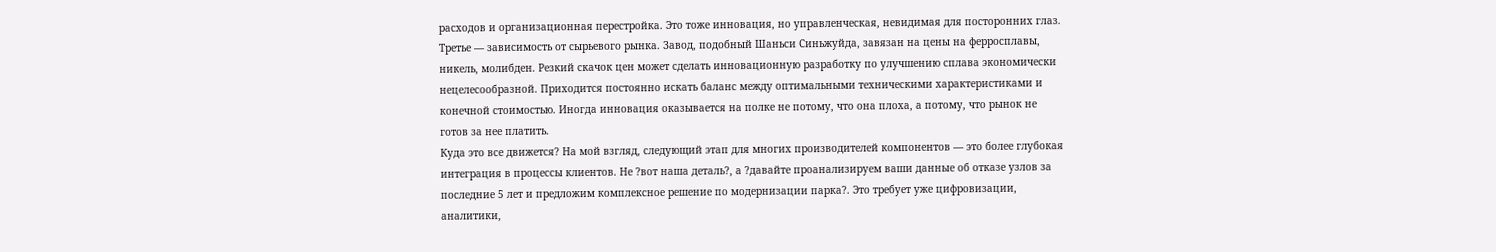расходов и организационная перестройка. Это тоже инновация, но управленческая, невидимая для посторонних глаз.
Третье — зависимость от сырьевого рынка. Завод, подобный Шаньси Синьжуйда, завязан на цены на ферросплавы, никель, молибден. Резкий скачок цен может сделать инновационную разработку по улучшению сплава экономически нецелесообразной. Приходится постоянно искать баланс между оптимальными техническими характеристиками и конечной стоимостью. Иногда инновация оказывается на полке не потому, что она плоха, а потому, что рынок не готов за нее платить.
Куда это все движется? На мой взгляд, следующий этап для многих производителей компонентов — это более глубокая интеграция в процессы клиентов. Не ?вот наша деталь?, а ?давайте проанализируем ваши данные об отказе узлов за последние 5 лет и предложим комплексное решение по модернизации парка?. Это требует уже цифровизации, аналитики,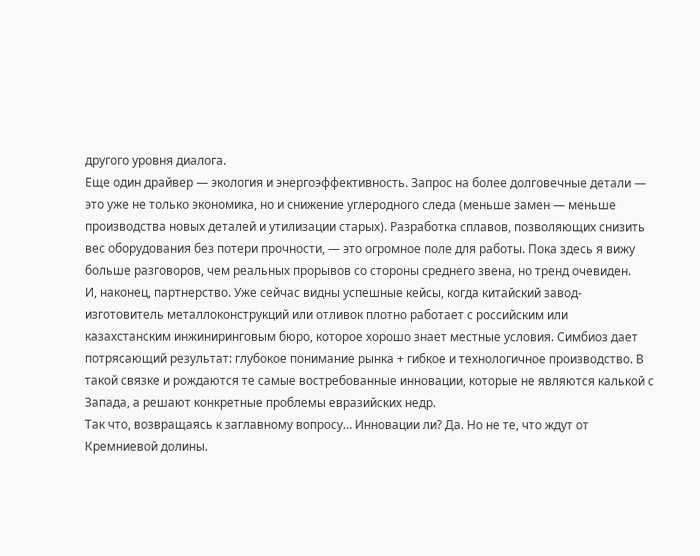другого уровня диалога.
Еще один драйвер — экология и энергоэффективность. Запрос на более долговечные детали — это уже не только экономика, но и снижение углеродного следа (меньше замен — меньше производства новых деталей и утилизации старых). Разработка сплавов, позволяющих снизить вес оборудования без потери прочности, — это огромное поле для работы. Пока здесь я вижу больше разговоров, чем реальных прорывов со стороны среднего звена, но тренд очевиден.
И, наконец, партнерство. Уже сейчас видны успешные кейсы, когда китайский завод-изготовитель металлоконструкций или отливок плотно работает с российским или казахстанским инжиниринговым бюро, которое хорошо знает местные условия. Симбиоз дает потрясающий результат: глубокое понимание рынка + гибкое и технологичное производство. В такой связке и рождаются те самые востребованные инновации, которые не являются калькой с Запада, а решают конкретные проблемы евразийских недр.
Так что, возвращаясь к заглавному вопросу… Инновации ли? Да. Но не те, что ждут от Кремниевой долины.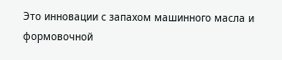Это инновации с запахом машинного масла и формовочной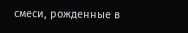смеси, рожденные в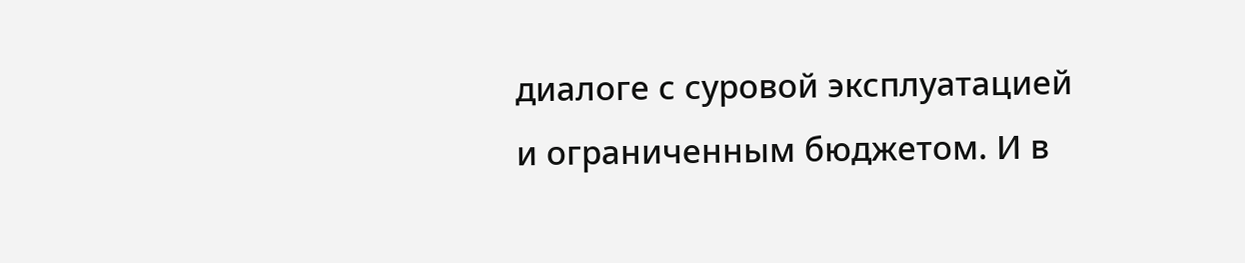диалоге с суровой эксплуатацией и ограниченным бюджетом. И в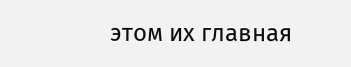этом их главная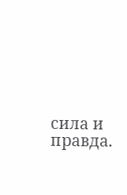сила и правда.